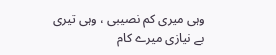وہی میری کم نصیبی ، وہی تیری بے نیازی میرے کام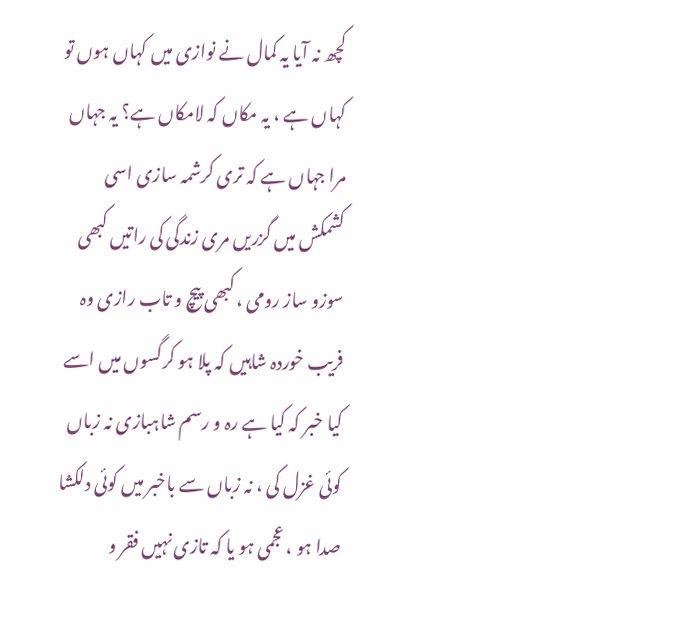کچھ نہ آیا یہ کمال نے نوازی میں کہاں ہوں تو کہاں ہے ، یہ مکاں کہ لامکاں ہے؟ یہ جہاں مرا جہاں ہے کہ تری کرشمہ سازی اسی کشمکش میں گزریں مری زندگی کی راتیں کبھی سوزو ساز رومی ، کبھی پیچ و تاب رازی وہ فریب خوردہ شاہیں کہ پلا ہو کرگسوں میں اسے کیا خبر کہ کیا ہے رہ و رسم شاہبازی نہ زباں کوئی غزل کی ، نہ زباں سے باخبر میں کوئی دلکشا صدا ہو ، عجمی ہو یا کہ تازی نہیں فقر و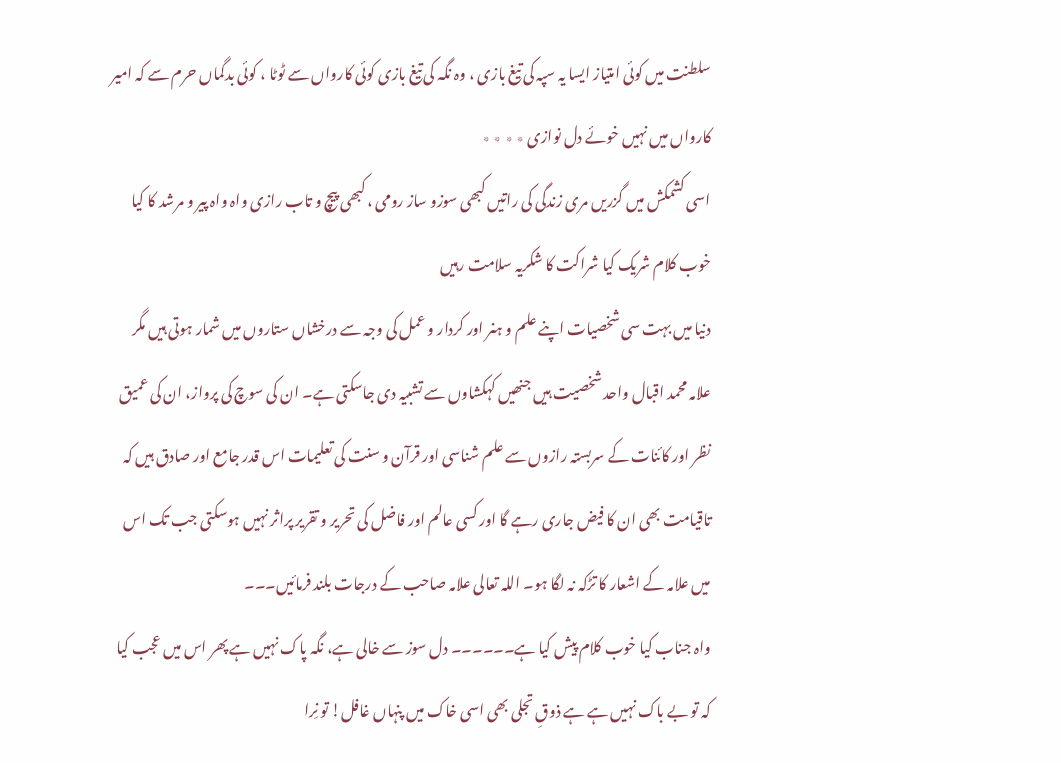سلطنت میں کوئی امتیاز ایسا یہ سپہ کی تیغ بازی ، وہ نگہ کی تیغ بازی کوئی کارواں سے ٹوٹا ، کوئی بدگماں حرم سے کہ امیر کارواں میں نہیں خوئے دل نوازی ٭ ٭ ٭ ٭
اسی کشمکش میں گزریں مری زندگی کی راتیں کبھی سوزو ساز رومی ، کبھی پیچ و تاب رازی واہ واہ پیر و مرشد کا کیا خوب کلام شریک کیا شراکت کا شکریہ سلامت رہیں
دنیا میں بہت سی شخصیات اپنے علم و ہنر اور کردار و عمل کی وجہ سے درخشاں ستاروں میں شمار ہوتی ہیں مگر علامہ محمد اقبال واحد شخصیت ہیں جنھیں کہکشاوں سے تشبیہ دی جاسکتی ہے۔ ان کی سوچ کی پرواز، ان کی عمیق نظر اور کائنات کے سربستہ رازوں سے علم شناسی اور قرآن و سنت کی تعلیمات اس قدر جامع اور صادق ہیں کہ تاقیامت بھی ان کا فیض جاری رہے گا اور کسی عالم اور فاضل کی تحریر و تقریر پراثر نہیں ہوسکتی جب تک اس میں علامہ کے اشعار کا تڑکہ نہ لگا ہو۔ اللہ تعالی علامہ صاحب کے درجات بلند فرمائیں۔۔۔
واہ جناب کیا خوب کلام پیش کیا ہے۔۔۔۔۔۔ دل سوز سے خالی ہے، نگہ پاک نہیں ہے پھر اس میں عجب کیا کہ تو بے باک نہیں ہے ہے ذوقِ تجلی بھی اسی خاک میں پنہاں غافل! تو نِرا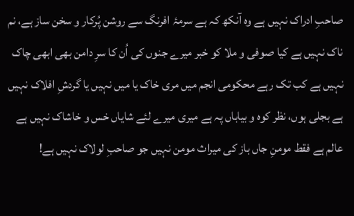صاحبِ ادراک نہیں ہے وہ آنکھ کہ ہے سرمۂ افرنگ سے روشن پُرکار و سخن ساز ہے، نم ناک نہیں ہے کیا صوفی و ملا کو خبر میرے جنوں کی اُن کا سرِ دامن بھی ابھی چاک نہیں ہے کب تک رہے محکومی انجم میں مری خاک یا میں نہیں یا گردشِ افلاک نہیں ہے بجلی ہوں، نظر کوہ و بیاباں پہ ہے میری میرے لئے شایاں خس و خاشاک نہیں ہے عالم ہے فقط مومنِ جاں باز کی میراث مومن نہیں جو صاحبِ لولاک نہیں ہے!